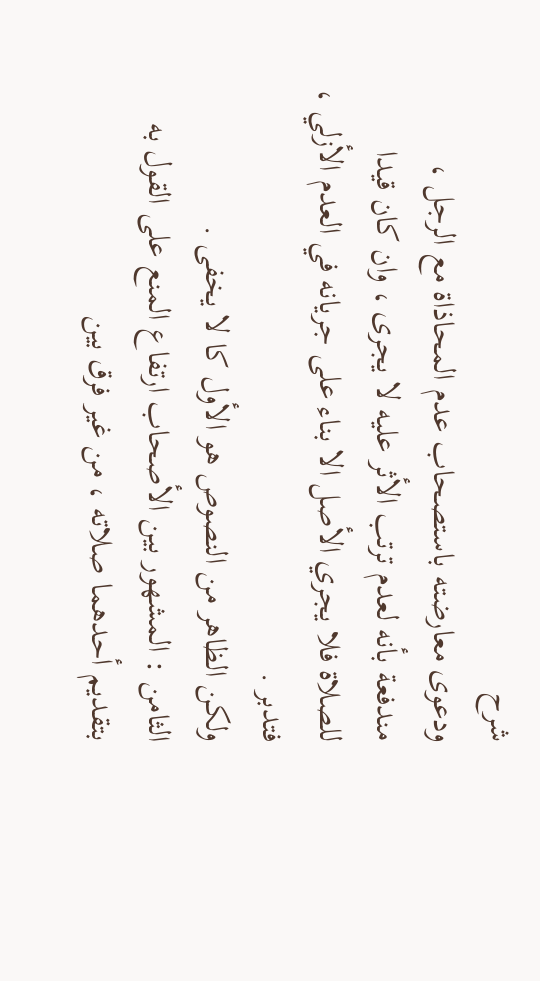شرح
ودعوى معارضته باستصحاب عدم المحاذاة مع الرجل ، مندفعة بأنه لعدم ترتب الأثر عليه لا يجرى ، وان كان قيدا للصلاة فلا يجري الأصل الا بناء على جريانه في العدم الأزلي ، فتدبر .
ولكن الظاهر من النصوص هو الأول كا لا يخفى .
الثامن : المشهور بين الأصحاب ارتفاع المنع على القول به بتقديم أحدهما صلاته ، من غير فرق بين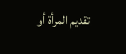تقديم المرأة أو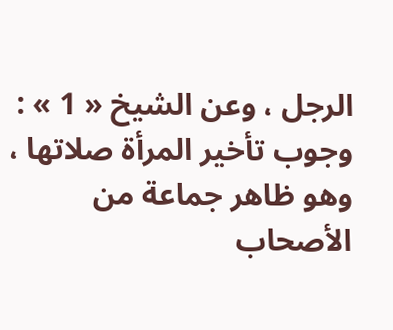الرجل ، وعن الشيخ « 1 » : وجوب تأخير المرأة صلاتها ، وهو ظاهر جماعة من الأصحاب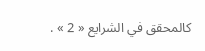كالمحقق في الشرايع « 2 » .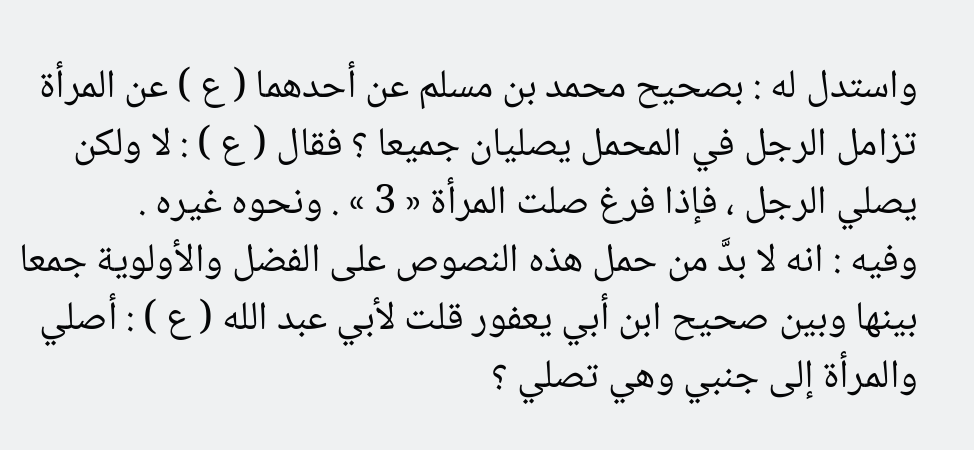واستدل له : بصحيح محمد بن مسلم عن أحدهما ( ع ) عن المرأة تزامل الرجل في المحمل يصليان جميعا ؟ فقال ( ع ) : لا ولكن يصلي الرجل ، فإذا فرغ صلت المرأة « 3 » . ونحوه غيره .
وفيه : انه لا بدَّ من حمل هذه النصوص على الفضل والأولوية جمعا بينها وبين صحيح ابن أبي يعفور قلت لأبي عبد الله ( ع ) : أصلي والمرأة إلى جنبي وهي تصلي ؟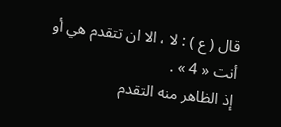قال ( ع ) : لا ، الا ان تتقدم هي أو أنت « 4 » .
إذ الظاهر منه التقدم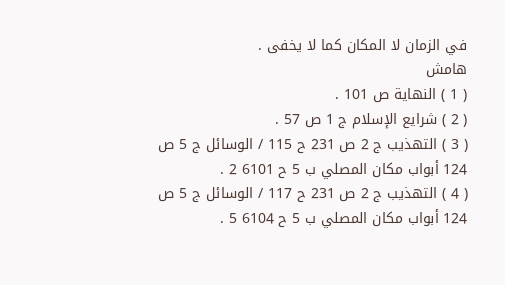في الزمان لا المكان كما لا يخفى .
هامش
( 1 ) النهاية ص 101 .
( 2 ) شرايع الإسلام ج 1 ص 57 .
( 3 ) التهذيب ج 2 ص 231 ح 115 / الوسائل ج 5 ص 124 أبواب مكان المصلي ب 5 ح 6101 2 .
( 4 ) التهذيب ج 2 ص 231 ح 117 / الوسائل ج 5 ص 124 أبواب مكان المصلي ب 5 ح 6104 5 .